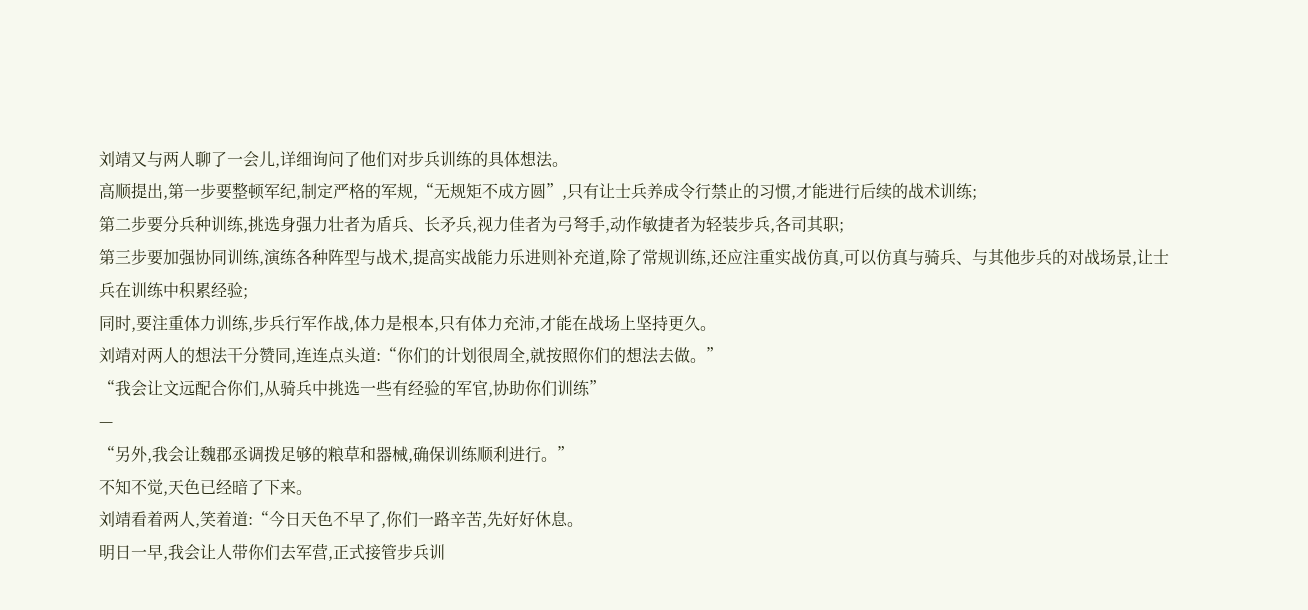刘靖又与两人聊了一会儿,详细询问了他们对步兵训练的具体想法。
高顺提出,第一步要整顿军纪,制定严格的军规,“无规矩不成方圆”,只有让士兵养成令行禁止的习惯,才能进行后续的战术训练;
第二步要分兵种训练,挑选身强力壮者为盾兵、长矛兵,视力佳者为弓弩手,动作敏捷者为轻装步兵,各司其职;
第三步要加强协同训练,演练各种阵型与战术,提高实战能力乐进则补充道,除了常规训练,还应注重实战仿真,可以仿真与骑兵、与其他步兵的对战场景,让士兵在训练中积累经验;
同时,要注重体力训练,步兵行军作战,体力是根本,只有体力充沛,才能在战场上坚持更久。
刘靖对两人的想法干分赞同,连连点头道:“你们的计划很周全,就按照你们的想法去做。”
“我会让文远配合你们,从骑兵中挑选一些有经验的军官,协助你们训练”
—
“另外,我会让魏郡丞调拨足够的粮草和器械,确保训练顺利进行。”
不知不觉,天色已经暗了下来。
刘靖看着两人,笑着道:“今日天色不早了,你们一路辛苦,先好好休息。
明日一早,我会让人带你们去军营,正式接管步兵训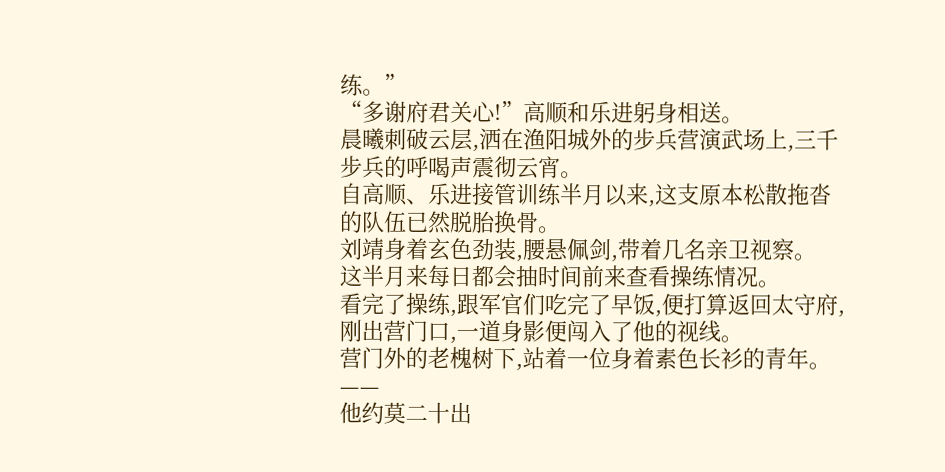练。”
“多谢府君关心!”高顺和乐进躬身相送。
晨曦刺破云层,洒在渔阳城外的步兵营演武场上,三千步兵的呼喝声震彻云宵。
自高顺、乐进接管训练半月以来,这支原本松散拖沓的队伍已然脱胎换骨。
刘靖身着玄色劲装,腰悬佩剑,带着几名亲卫视察。
这半月来每日都会抽时间前来查看操练情况。
看完了操练,跟军官们吃完了早饭,便打算返回太守府,刚出营门口,一道身影便闯入了他的视线。
营门外的老槐树下,站着一位身着素色长衫的青年。
——
他约莫二十出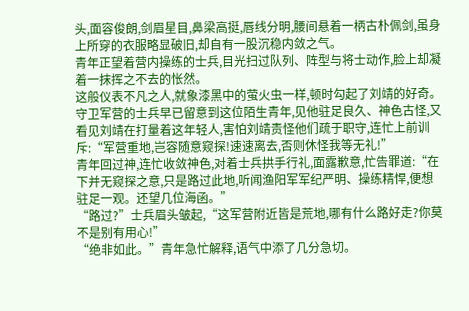头,面容俊朗,剑眉星目,鼻梁高挺,唇线分明,腰间悬着一柄古朴佩剑,虽身上所穿的衣服略显破旧,却自有一股沉稳内敛之气。
青年正望着营内操练的士兵,目光扫过队列、阵型与将士动作,脸上却凝着一抹挥之不去的怅然。
这般仪表不凡之人,就象漆黑中的萤火虫一样,顿时勾起了刘靖的好奇。
守卫军营的士兵早已留意到这位陌生青年,见他驻足良久、神色古怪,又看见刘靖在打量着这年轻人,害怕刘靖责怪他们疏于职守,连忙上前训斥:“军营重地,岂容随意窥探!速速离去,否则休怪我等无礼!”
青年回过神,连忙收敛神色,对着士兵拱手行礼,面露歉意,忙告罪道:“在下并无窥探之意,只是路过此地,听闻渔阳军军纪严明、操练精悍,便想驻足一观。还望几位海函。”
“路过?”士兵眉头皱起,“这军营附近皆是荒地,哪有什么路好走?你莫不是别有用心!”
“绝非如此。”青年急忙解释,语气中添了几分急切。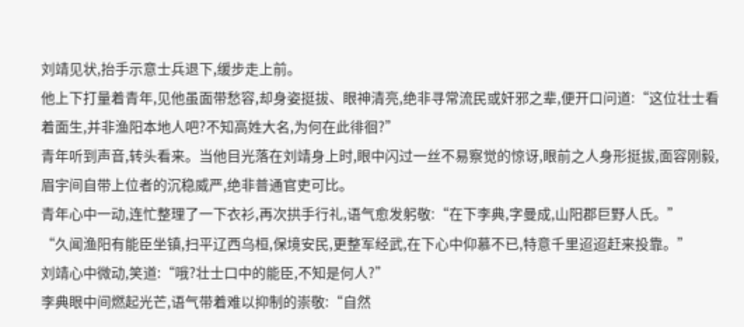刘靖见状,抬手示意士兵退下,缓步走上前。
他上下打量着青年,见他虽面带愁容,却身姿挺拔、眼神清亮,绝非寻常流民或奸邪之辈,便开口问道:“这位壮士看着面生,并非渔阳本地人吧?不知高姓大名,为何在此徘徊?”
青年听到声音,转头看来。当他目光落在刘靖身上时,眼中闪过一丝不易察觉的惊讶,眼前之人身形挺拔,面容刚毅,眉宇间自带上位者的沉稳威严,绝非普通官吏可比。
青年心中一动,连忙整理了一下衣衫,再次拱手行礼,语气愈发躬敬:“在下李典,字曼成,山阳郡巨野人氏。”
“久闻渔阳有能臣坐镇,扫平辽西乌桓,保境安民,更整军经武,在下心中仰慕不已,特意千里迢迢赶来投靠。”
刘靖心中微动,笑道:“哦?壮士口中的能臣,不知是何人?”
李典眼中间燃起光芒,语气带着难以抑制的崇敬:“自然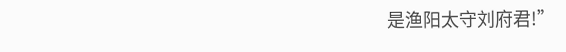是渔阳太守刘府君!”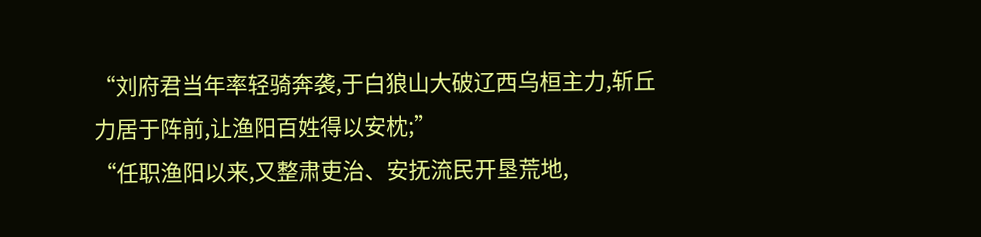“刘府君当年率轻骑奔袭,于白狼山大破辽西乌桓主力,斩丘力居于阵前,让渔阳百姓得以安枕;”
“任职渔阳以来,又整肃吏治、安抚流民开垦荒地,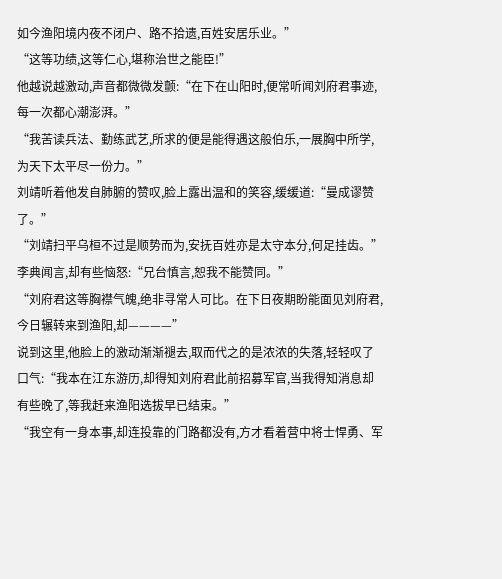如今渔阳境内夜不闭户、路不拾遗,百姓安居乐业。”
“这等功绩,这等仁心,堪称治世之能臣!”
他越说越激动,声音都微微发颤:“在下在山阳时,便常听闻刘府君事迹,每一次都心潮澎湃。”
“我苦读兵法、勤练武艺,所求的便是能得遇这般伯乐,一展胸中所学,为天下太平尽一份力。”
刘靖听着他发自肺腑的赞叹,脸上露出温和的笑容,缓缓道:“曼成谬赞了。”
“刘靖扫平乌桓不过是顺势而为,安抚百姓亦是太守本分,何足挂齿。”
李典闻言,却有些恼怒:“兄台慎言,恕我不能赞同。”
“刘府君这等胸襟气魄,绝非寻常人可比。在下日夜期盼能面见刘府君,今日辗转来到渔阳,却————”
说到这里,他脸上的激动渐渐褪去,取而代之的是浓浓的失落,轻轻叹了口气:“我本在江东游历,却得知刘府君此前招募军官,当我得知消息却有些晚了,等我赶来渔阳选拔早已结束。”
“我空有一身本事,却连投靠的门路都没有,方才看着营中将士悍勇、军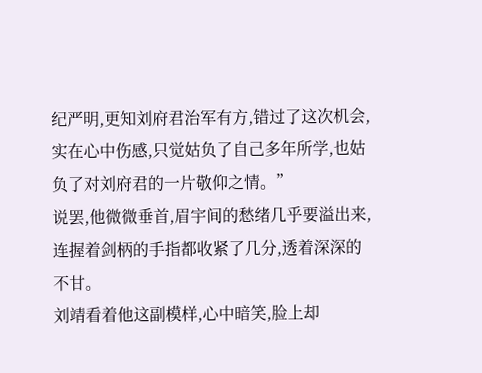纪严明,更知刘府君治军有方,错过了这次机会,实在心中伤感,只觉姑负了自己多年所学,也姑负了对刘府君的一片敬仰之情。”
说罢,他微微垂首,眉宇间的愁绪几乎要溢出来,连握着剑柄的手指都收紧了几分,透着深深的不甘。
刘靖看着他这副模样,心中暗笑,脸上却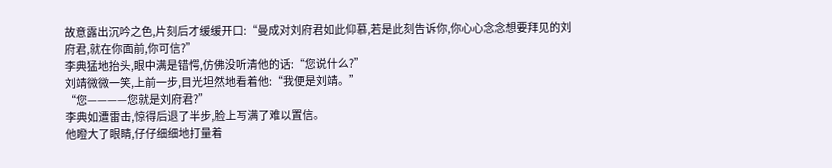故意露出沉吟之色,片刻后才缓缓开口:“曼成对刘府君如此仰慕,若是此刻告诉你,你心心念念想要拜见的刘府君,就在你面前,你可信?”
李典猛地抬头,眼中满是错愕,仿佛没听清他的话:“您说什么?”
刘靖微微一笑,上前一步,目光坦然地看着他:“我便是刘靖。”
“您————您就是刘府君?”
李典如遭雷击,惊得后退了半步,脸上写满了难以置信。
他瞪大了眼睛,仔仔细细地打量着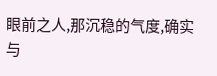眼前之人,那沉稳的气度,确实与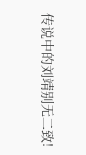传说中的刘靖别无二致!